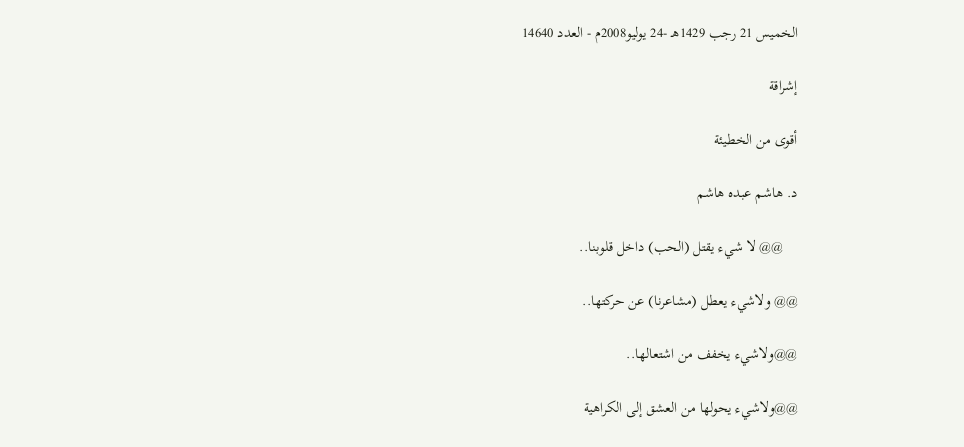الخميس 21 رجب 1429هـ -24 يوليو2008م - العدد 14640

إشراقة

أقوى من الخطيئة

د. هاشم عبده هاشم

    @@ لا شيء يقتل (الحب) داخل قلوبنا..

@@ ولاشيء يعطل (مشاعرنا) عن حركتها..

@@ولاشيء يخفف من اشتعالها..

@@ولاشيء يحولها من العشق إلى الكراهية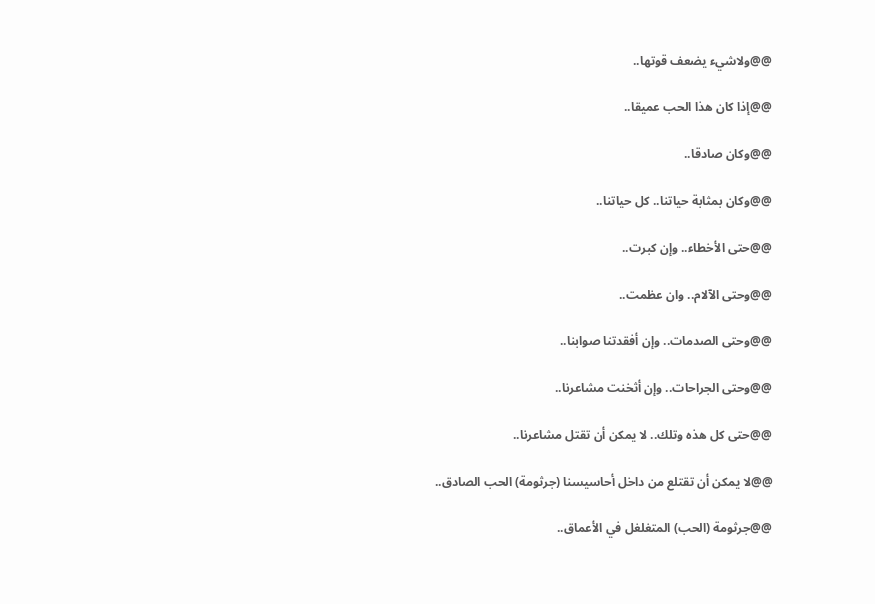@@ولاشيء يضعف قوتها..

@@إذا كان هذا الحب عميقا..

@@وكان صادقا..

@@وكان بمثابة حياتنا.. كل حياتنا..

@@حتى الأخطاء.. وإن كبرت..

@@وحتى الآلام.. وان عظمت..

@@وحتى الصدمات.. وإن أفقدتنا صوابنا..

@@وحتى الجراحات.. وإن أثخنت مشاعرنا..

@@حتى كل هذه وتلك.. لا يمكن أن تقتل مشاعرنا..

@@لا يمكن أن تقتلع من داخل أحاسيسنا (جرثومة) الحب الصادق..

@@جرثومة (الحب) المتغلغل في الأعماق..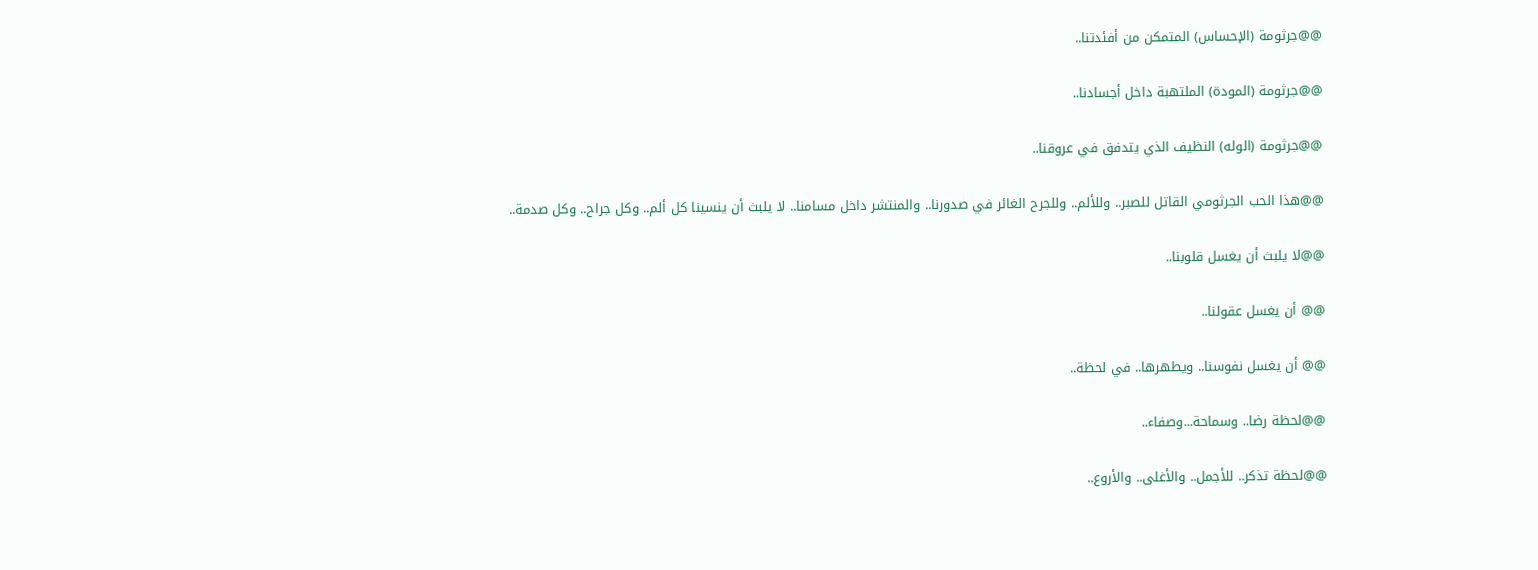@@جرثومة (الإحساس) المتمكن من أفئدتنا..

@@جرثومة (المودة) الملتهبة داخل أجسادنا..

@@جرثومة (الوله) النظيف الذي يتدفق في عروقنا..

@@هذا الحب الجرثومي القاتل للصبر.. وللألم.. وللجرح الغائر في صدورنا.. والمنتشر داخل مسامنا.. لا يلبث أن ينسينا كل ألم.. وكل جراح.. وكل صدمة..

@@لا يلبث أن يغسل قلوبنا..

@@ أن يغسل عقولنا..

@@ أن يغسل نفوسنا.. ويطهرها.. في لحظة..

@@لحظة رضا.. وسماحة...وصفاء..

@@لحظة تذكر.. للأجمل.. والأغلى.. والأروع..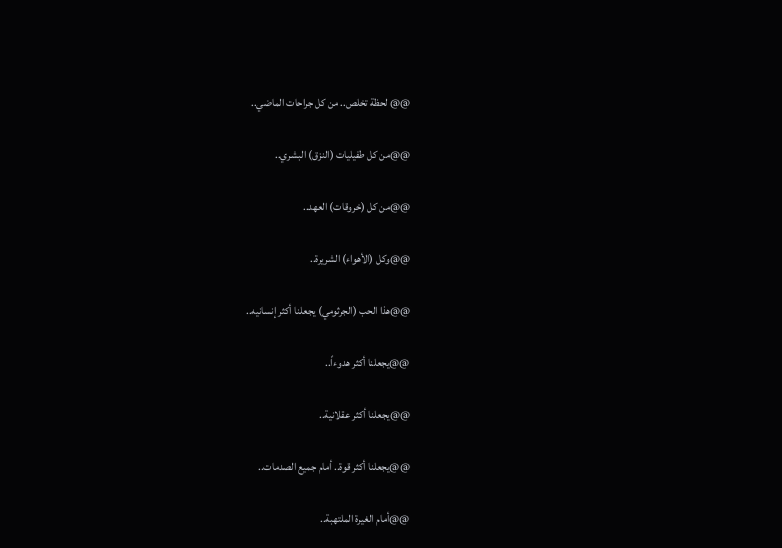@@ لحظة تخلص.. من كل جراحات الماضي..

@@من كل طفيليات (النزق) البشري..

@@من كل (خروقات) العهد..

@@وكل (الأهواء) الشريرة..

@@هذا الحب (الجرثومي) يجعلنا أكثر إنسانيه..

@@يجعلنا أكثر هدوءاً..

@@يجعلنا أكثر عقلانية..

@@يجعلنا أكثر قوة.. أمام جميع الصدمات..

@@أمام الغيرة الملتهبة..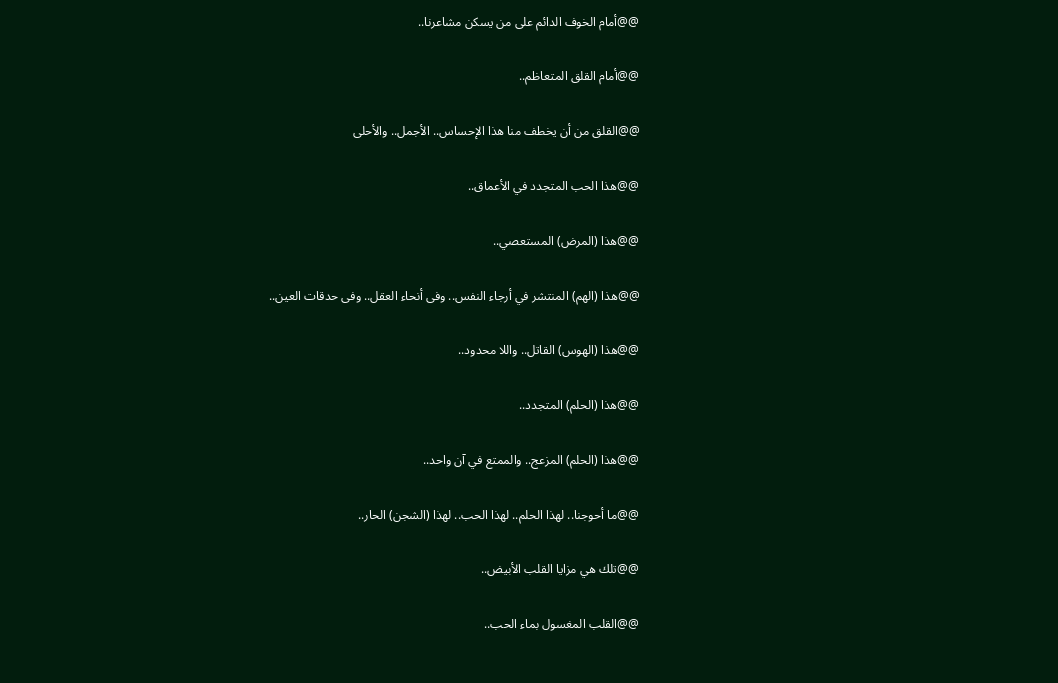@@أمام الخوف الدائم على من يسكن مشاعرنا..

@@أمام القلق المتعاظم..

@@القلق من أن يخطف منا هذا الإحساس.. الأجمل.. والأحلى

@@هذا الحب المتجدد في الأعماق..

@@هذا (المرض) المستعصي..

@@هذا (الهم) المنتشر في أرجاء النفس.. وفى أنحاء العقل.. وفى حدقات العين..

@@هذا (الهوس) القاتل.. واللا محدود..

@@هذا (الحلم) المتجدد..

@@هذا (الحلم) المزعج.. والممتع في آن واحد..

@@ما أحوجنا.. لهذا الحلم.. لهذا الحب.. لهذا (الشجن) الحار..

@@تلك هي مزايا القلب الأبيض..

@@القلب المغسول بماء الحب..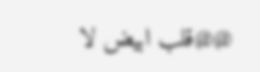@@قلب ابيض لا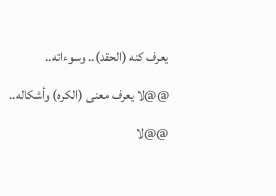يعرف كنه (الحقد).. وسوءاته..

@@لا يعرف معنى (الكره) وأشكاله..

@@لا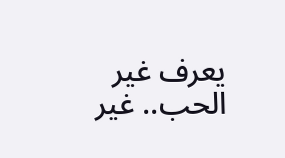يعرف غير الحب.. غير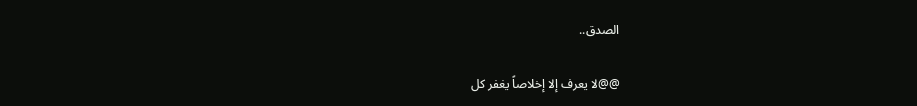الصدق..

@@لا يعرف إلا إخلاصاً يغفر كل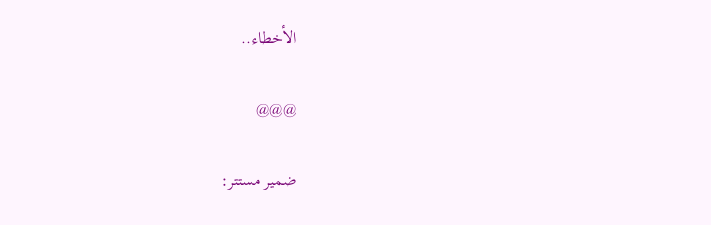الأخطاء..

@@@

ضمير مستتر: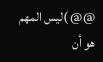@@ )ليس المهم هو أن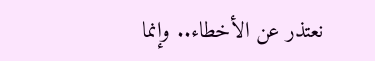نعتذر عن الأخطاء.. وإنما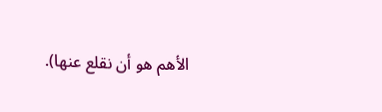الأهم هو أن نقلع عنها).